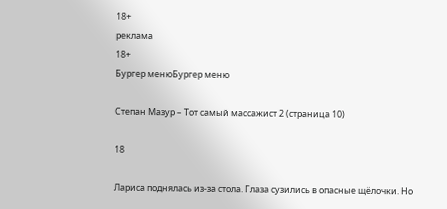18+
реклама
18+
Бургер менюБургер меню

Степан Мазур – Тот самый массажист 2 (страница 10)

18

Лариса поднялась из-за стола. Глаза сузились в опасные щёлочки. Но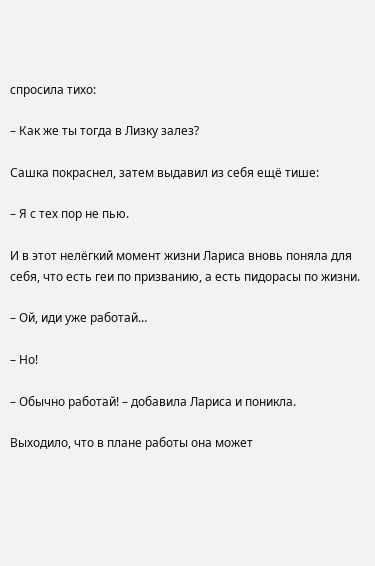спросила тихо:

– Как же ты тогда в Лизку залез?

Сашка покраснел, затем выдавил из себя ещё тише:

– Я с тех пор не пью.

И в этот нелёгкий момент жизни Лариса вновь поняла для себя, что есть геи по призванию, а есть пидорасы по жизни.

– Ой, иди уже работай…

– Но!

– Обычно работай! – добавила Лариса и поникла.

Выходило, что в плане работы она может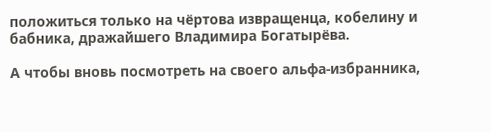положиться только на чёртова извращенца, кобелину и бабника, дражайшего Владимира Богатырёва.

А чтобы вновь посмотреть на своего альфа-избранника,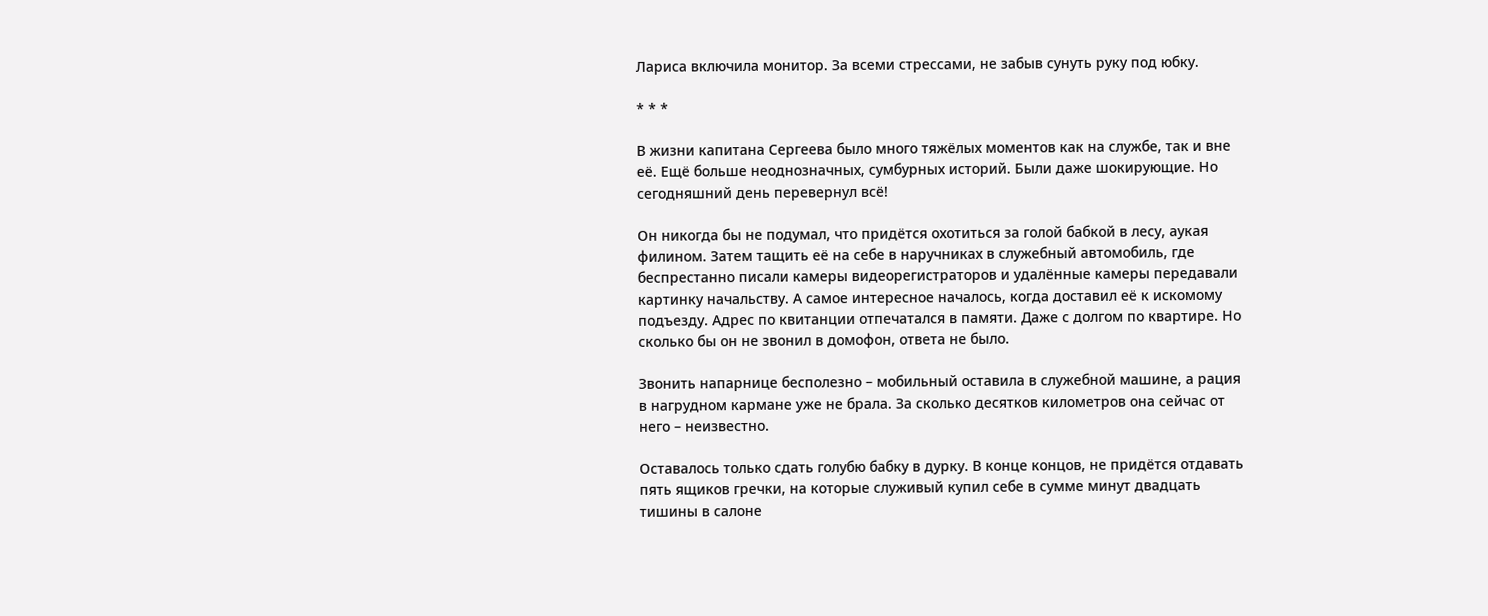Лариса включила монитор. За всеми стрессами, не забыв сунуть руку под юбку.

* * *

В жизни капитана Сергеева было много тяжёлых моментов как на службе, так и вне её. Ещё больше неоднозначных, сумбурных историй. Были даже шокирующие. Но сегодняшний день перевернул всё!

Он никогда бы не подумал, что придётся охотиться за голой бабкой в лесу, аукая филином. Затем тащить её на себе в наручниках в служебный автомобиль, где беспрестанно писали камеры видеорегистраторов и удалённые камеры передавали картинку начальству. А самое интересное началось, когда доставил её к искомому подъезду. Адрес по квитанции отпечатался в памяти. Даже с долгом по квартире. Но сколько бы он не звонил в домофон, ответа не было.

Звонить напарнице бесполезно – мобильный оставила в служебной машине, а рация в нагрудном кармане уже не брала. За сколько десятков километров она сейчас от него – неизвестно.

Оставалось только сдать голубю бабку в дурку. В конце концов, не придётся отдавать пять ящиков гречки, на которые служивый купил себе в сумме минут двадцать тишины в салоне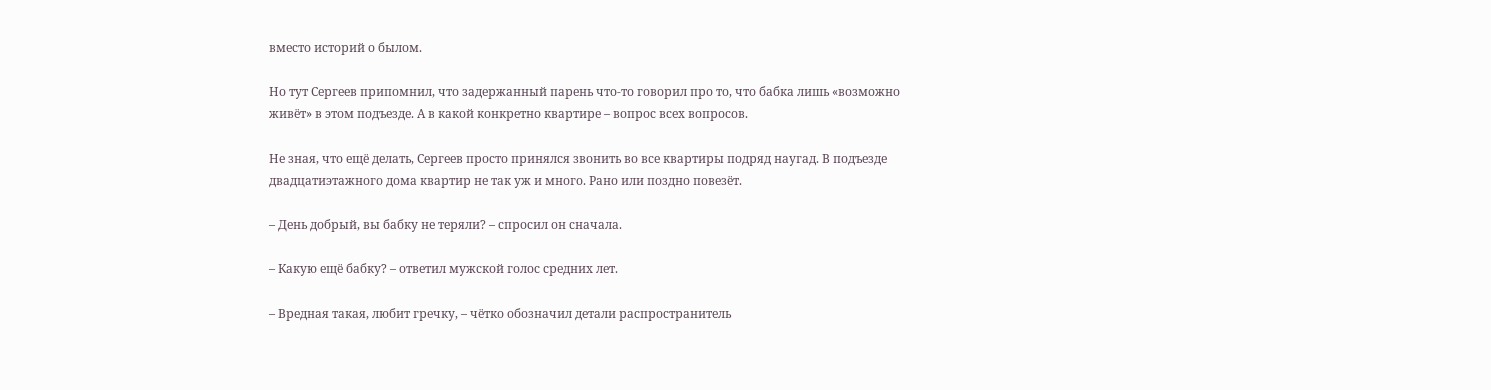вместо историй о былом.

Но тут Сергеев припомнил, что задержанный парень что-то говорил про то, что бабка лишь «возможно живёт» в этом подъезде. А в какой конкретно квартире – вопрос всех вопросов.

Не зная, что ещё делать, Сергеев просто принялся звонить во все квартиры подряд наугад. В подъезде двадцатиэтажного дома квартир не так уж и много. Рано или поздно повезёт.

– День добрый, вы бабку не теряли? – спросил он сначала.

– Какую ещё бабку? – ответил мужской голос средних лет.

– Вредная такая, любит гречку, – чётко обозначил детали распространитель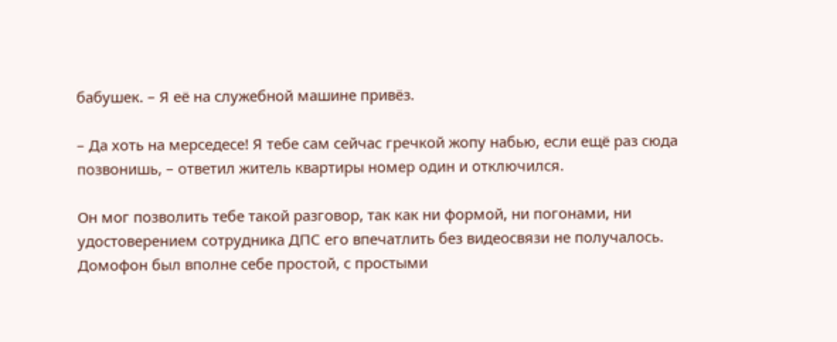бабушек. – Я её на служебной машине привёз.

– Да хоть на мерседесе! Я тебе сам сейчас гречкой жопу набью, если ещё раз сюда позвонишь, – ответил житель квартиры номер один и отключился.

Он мог позволить тебе такой разговор, так как ни формой, ни погонами, ни удостоверением сотрудника ДПС его впечатлить без видеосвязи не получалось. Домофон был вполне себе простой, с простыми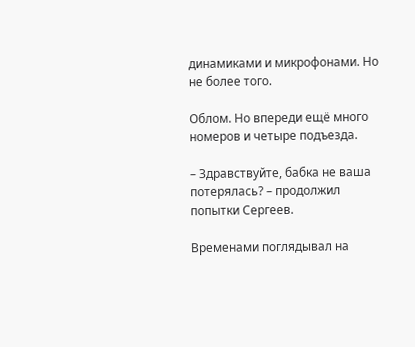динамиками и микрофонами. Но не более того.

Облом. Но впереди ещё много номеров и четыре подъезда.

– Здравствуйте, бабка не ваша потерялась? – продолжил попытки Сергеев.

Временами поглядывал на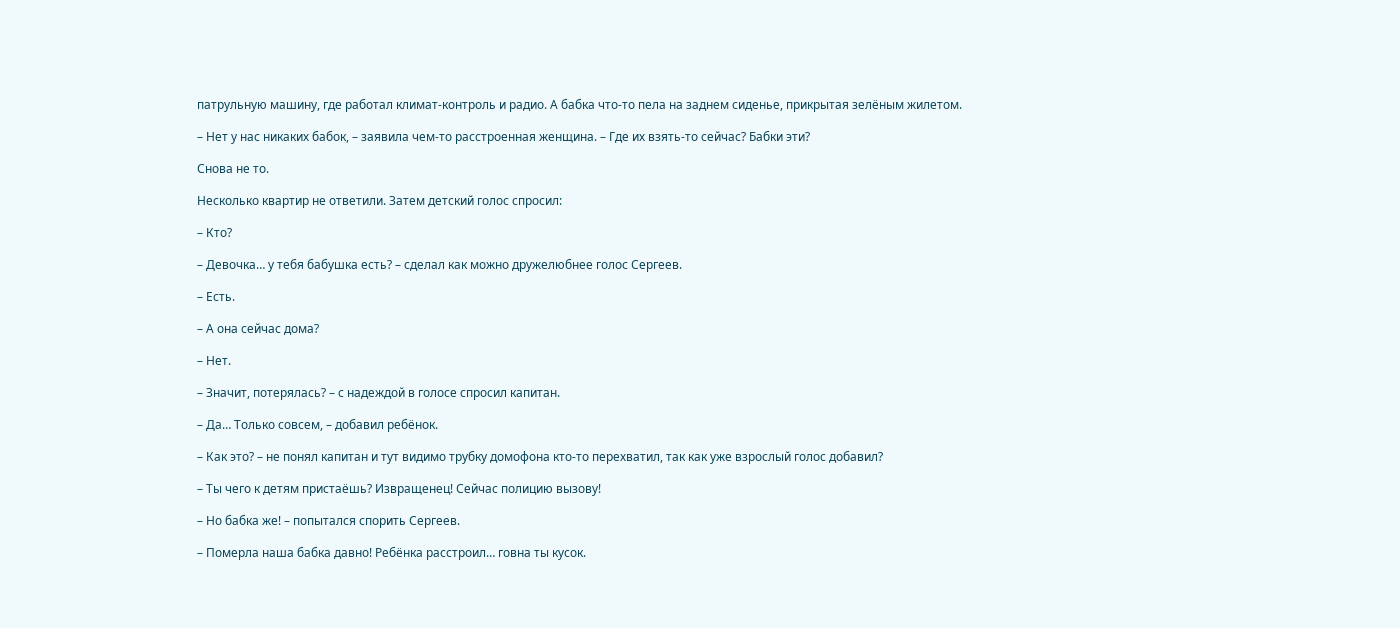патрульную машину, где работал климат-контроль и радио. А бабка что-то пела на заднем сиденье, прикрытая зелёным жилетом.

– Нет у нас никаких бабок, – заявила чем-то расстроенная женщина. – Где их взять-то сейчас? Бабки эти?

Снова не то.

Несколько квартир не ответили. Затем детский голос спросил:

– Кто?

– Девочка… у тебя бабушка есть? – сделал как можно дружелюбнее голос Сергеев.

– Есть.

– А она сейчас дома?

– Нет.

– Значит, потерялась? – с надеждой в голосе спросил капитан.

– Да… Только совсем, – добавил ребёнок.

– Как это? – не понял капитан и тут видимо трубку домофона кто-то перехватил, так как уже взрослый голос добавил?

– Ты чего к детям пристаёшь? Извращенец! Сейчас полицию вызову!

– Но бабка же! – попытался спорить Сергеев.

– Померла наша бабка давно! Ребёнка расстроил… говна ты кусок.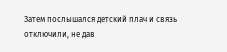Затем послышался детский плач и связь отключили, не дав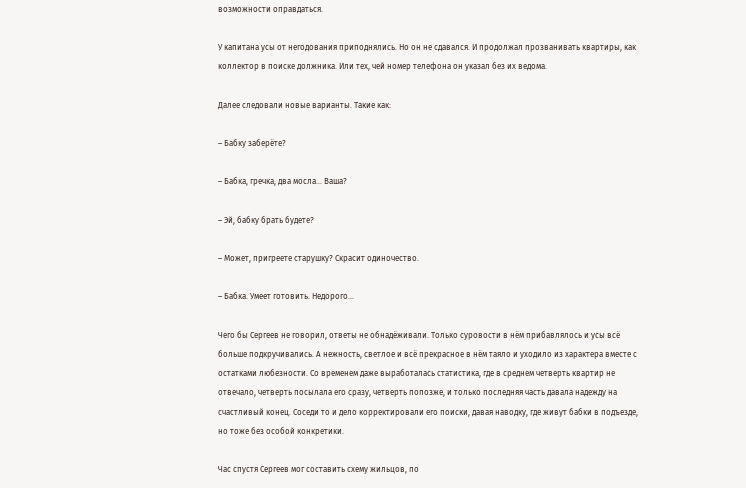возможности оправдаться.

У капитана усы от негодования приподнялись. Но он не сдавался. И продолжал прозванивать квартиры, как коллектор в поиске должника. Или тех, чей номер телефона он указал без их ведома.

Далее следовали новые варианты. Такие как:

– Бабку заберёте?

– Бабка, гречка, два мосла… Ваша?

– Эй, бабку брать будете?

– Может, пригреете старушку? Скрасит одиночество.

– Бабка. Умеет готовить. Недорого…

Чего бы Сергеев не говорил, ответы не обнадёживали. Только суровости в нём прибавлялось и усы всё больше подкручивались. А нежность, светлое и всё прекрасное в нём таяло и уходило из характера вместе с остатками любезности. Со временем даже выработалась статистика, где в среднем четверть квартир не отвечало, четверть посылала его сразу, четверть попозже, и только последняя часть давала надежду на счастливый конец. Соседи то и дело корректировали его поиски, давая наводку, где живут бабки в подъезде, но тоже без особой конкретики.

Час спустя Сергеев мог составить схему жильцов, по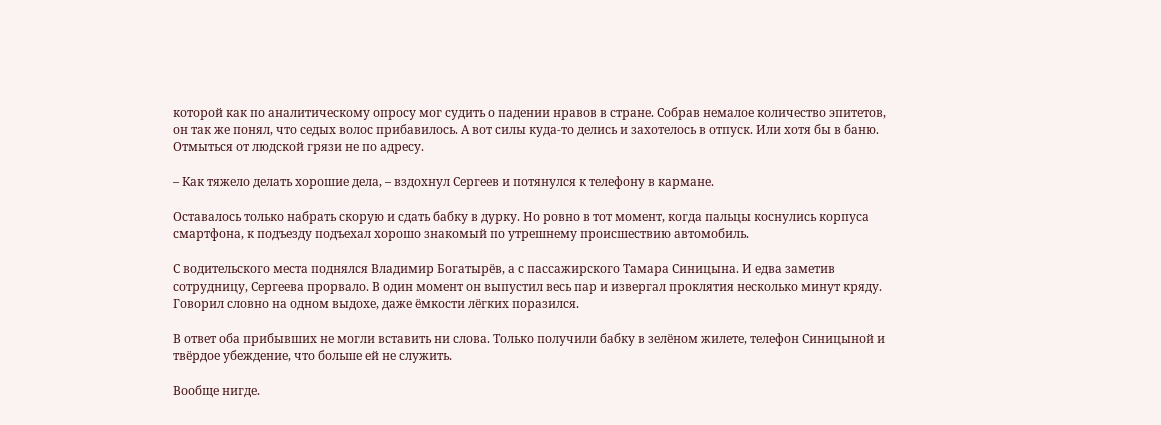которой как по аналитическому опросу мог судить о падении нравов в стране. Собрав немалое количество эпитетов, он так же понял, что седых волос прибавилось. А вот силы куда-то делись и захотелось в отпуск. Или хотя бы в баню. Отмыться от людской грязи не по адресу.

– Как тяжело делать хорошие дела, – вздохнул Сергеев и потянулся к телефону в кармане.

Оставалось только набрать скорую и сдать бабку в дурку. Но ровно в тот момент, когда пальцы коснулись корпуса смартфона, к подъезду подъехал хорошо знакомый по утрешнему происшествию автомобиль.

С водительского места поднялся Владимир Богатырёв, а с пассажирского Тамара Синицына. И едва заметив сотрудницу, Сергеева прорвало. В один момент он выпустил весь пар и извергал проклятия несколько минут кряду. Говорил словно на одном выдохе, даже ёмкости лёгких поразился.

В ответ оба прибывших не могли вставить ни слова. Только получили бабку в зелёном жилете, телефон Синицыной и твёрдое убеждение, что больше ей не служить.

Вообще нигде.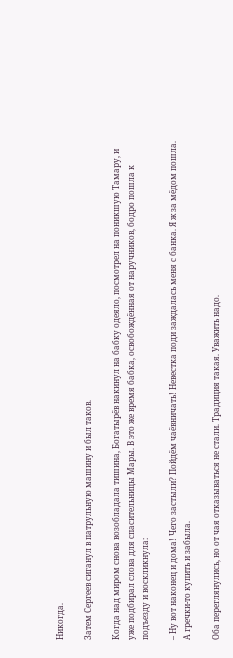Никогда.

Затем Сергеев сиганул в патрульную машину и был таков.

Когда над миром снова возобладала тишина, Богатырёв накинул на бабку одеяло, посмотрел на поникшую Тамару, и уже подбирал слова для спасительницы Мары. В это же время бабка, освобождённая от наручников, бодро пошла к подъезду и воскликнула:

– Ну вот наконец и дома! Чего застыли? Пойдём чаёвничать! Невестка поди заждалась меня с банка. Я ж за мёдом пошла. А гречки-то купить и забыла.

Оба переглянулись, но от чая отказываться не стали. Традиция такая. Уважить надо.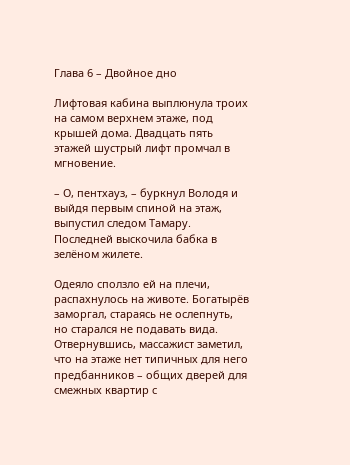Глава 6 – Двойное дно

Лифтовая кабина выплюнула троих на самом верхнем этаже, под крышей дома. Двадцать пять этажей шустрый лифт промчал в мгновение.

– О, пентхауз, – буркнул Володя и выйдя первым спиной на этаж, выпустил следом Тамару. Последней выскочила бабка в зелёном жилете.

Одеяло сползло ей на плечи, распахнулось на животе. Богатырёв заморгал, стараясь не ослепнуть, но старался не подавать вида. Отвернувшись, массажист заметил, что на этаже нет типичных для него предбанников – общих дверей для смежных квартир с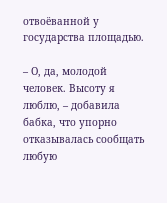отвоёванной у государства площадью.

– О, да, молодой человек. Высоту я люблю, – добавила бабка, что упорно отказывалась сообщать любую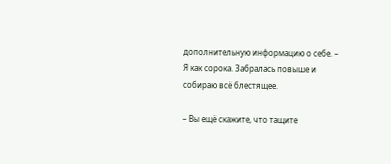дополнительную информацию о себе. – Я как сорока. Забралась повыше и собираю всё блестящее.

– Вы ещё скажите, что тащите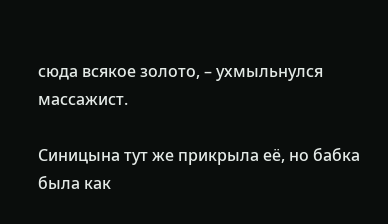сюда всякое золото, – ухмыльнулся массажист.

Синицына тут же прикрыла её, но бабка была как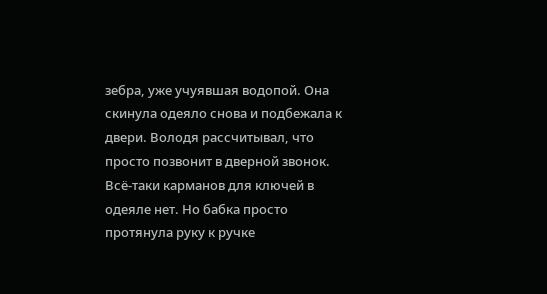зебра, уже учуявшая водопой. Она скинула одеяло снова и подбежала к двери. Володя рассчитывал, что просто позвонит в дверной звонок. Всё-таки карманов для ключей в одеяле нет. Но бабка просто протянула руку к ручке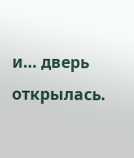и… дверь открылась.